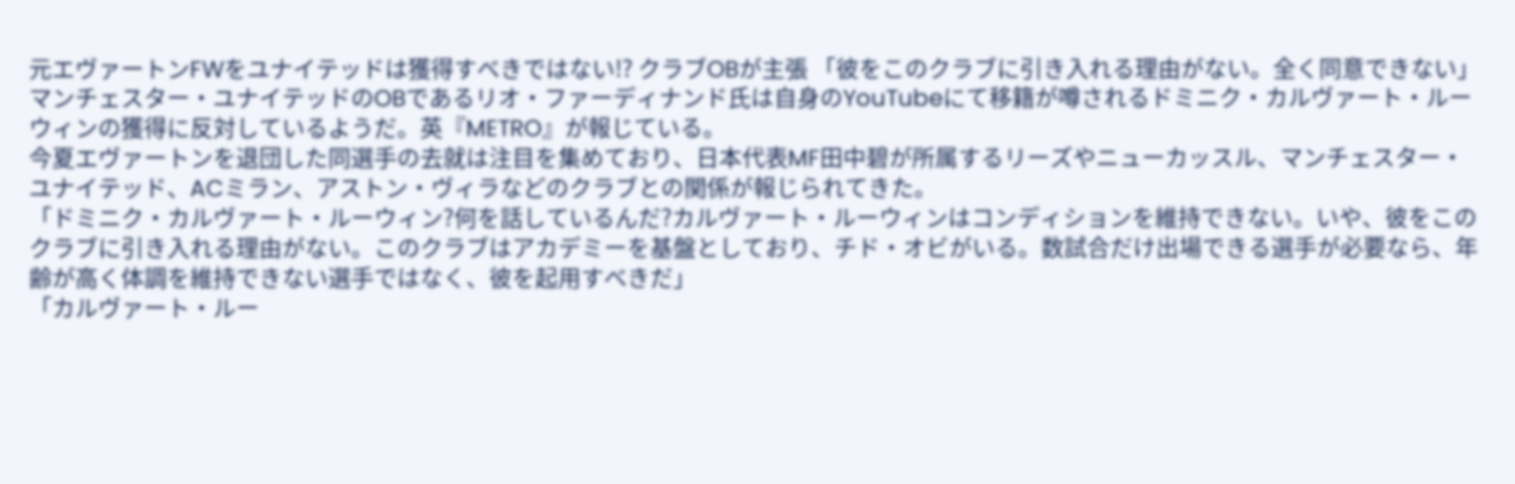元エヴァートンFWをユナイテッドは獲得すべきではない!? クラブOBが主張 「彼をこのクラブに引き入れる理由がない。全く同意できない」
マンチェスター・ユナイテッドのOBであるリオ・ファーディナンド氏は自身のYouTubeにて移籍が噂されるドミニク・カルヴァート・ルーウィンの獲得に反対しているようだ。英『METRO』が報じている。
今夏エヴァートンを退団した同選手の去就は注目を集めており、日本代表MF田中碧が所属するリーズやニューカッスル、マンチェスター・ユナイテッド、ACミラン、アストン・ヴィラなどのクラブとの関係が報じられてきた。
「ドミニク・カルヴァート・ルーウィン?何を話しているんだ?カルヴァート・ルーウィンはコンディションを維持できない。いや、彼をこのクラブに引き入れる理由がない。このクラブはアカデミーを基盤としており、チド・オビがいる。数試合だけ出場できる選手が必要なら、年齢が高く体調を維持できない選手ではなく、彼を起用すべきだ」
「カルヴァート・ルー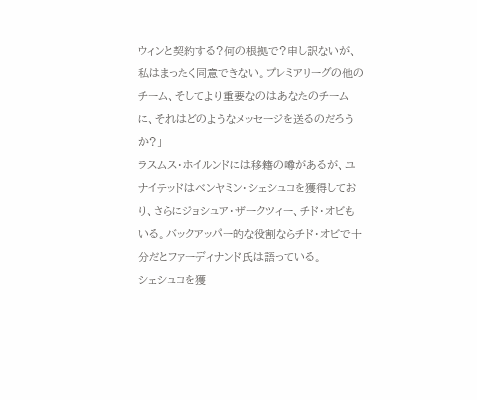ウィンと契約する?何の根拠で?申し訳ないが、私はまったく同意できない。プレミアリーグの他のチーム、そしてより重要なのはあなたのチームに、それはどのようなメッセージを送るのだろうか?」
ラスムス・ホイルンドには移籍の噂があるが、ユナイテッドはベンヤミン・シェシュコを獲得しており、さらにジョシュア・ザークツィー、チド・オビもいる。バックアッパー的な役割ならチド・オビで十分だとファーディナンド氏は語っている。
シェシュコを獲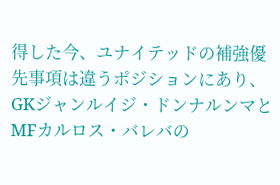得した今、ユナイテッドの補強優先事項は違うポジションにあり、GKジャンルイジ・ドンナルンマとMFカルロス・バレバの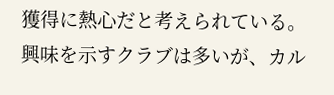獲得に熱心だと考えられている。
興味を示すクラブは多いが、カル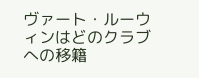ヴァート・ルーウィンはどのクラブへの移籍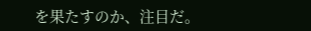を果たすのか、注目だ。